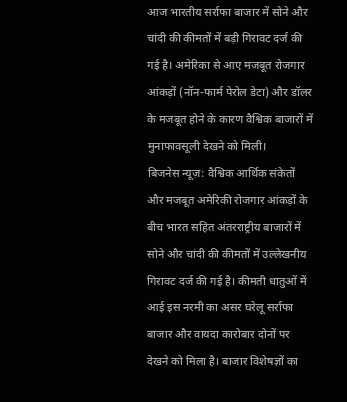आज भारतीय सर्राफा बाजार में सोने और चांदी की कीमतों में बड़ी गिरावट दर्ज की गई है। अमेरिका से आए मजबूत रोजगार आंकड़ों (नॉन-फार्म पेरोल डेटा) और डॉलर के मजबूत होने के कारण वैश्विक बाजारों में मुनाफावसूली देखने को मिली।
बिजनेस न्यूज़: वैश्विक आर्थिक संकेतों और मजबूत अमेरिकी रोजगार आंकड़ों के बीच भारत सहित अंतरराष्ट्रीय बाजारों में सोने और चांदी की कीमतों में उल्लेखनीय गिरावट दर्ज की गई है। कीमती धातुओं में आई इस नरमी का असर घरेलू सर्राफा बाजार और वायदा कारोबार दोनों पर देखने को मिला है। बाजार विशेषज्ञों का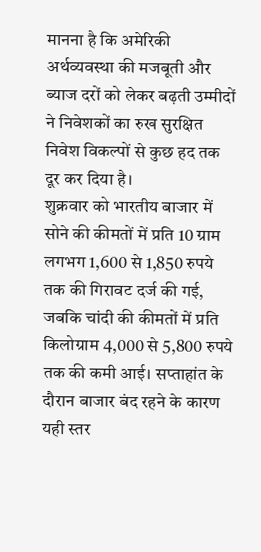मानना है कि अमेरिकी अर्थव्यवस्था की मजबूती और ब्याज दरों को लेकर बढ़ती उम्मीदों ने निवेशकों का रुख सुरक्षित निवेश विकल्पों से कुछ हद तक दूर कर दिया है।
शुक्रवार को भारतीय बाजार में सोने की कीमतों में प्रति 10 ग्राम लगभग 1,600 से 1,850 रुपये तक की गिरावट दर्ज की गई, जबकि चांदी की कीमतों में प्रति किलोग्राम 4,000 से 5,800 रुपये तक की कमी आई। सप्ताहांत के दौरान बाजार बंद रहने के कारण यही स्तर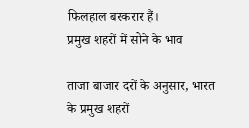फिलहाल बरकरार हैं।
प्रमुख शहरों में सोने के भाव

ताजा बाजार दरों के अनुसार, भारत के प्रमुख शहरों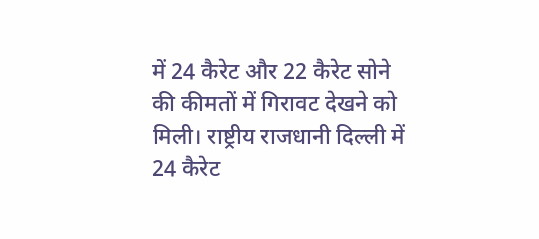में 24 कैरेट और 22 कैरेट सोने की कीमतों में गिरावट देखने को मिली। राष्ट्रीय राजधानी दिल्ली में 24 कैरेट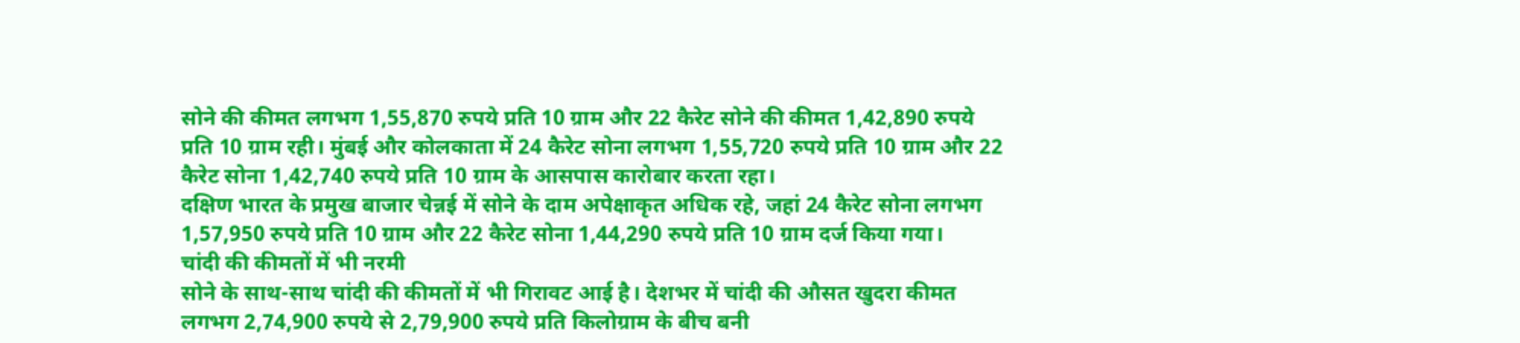सोने की कीमत लगभग 1,55,870 रुपये प्रति 10 ग्राम और 22 कैरेट सोने की कीमत 1,42,890 रुपये प्रति 10 ग्राम रही। मुंबई और कोलकाता में 24 कैरेट सोना लगभग 1,55,720 रुपये प्रति 10 ग्राम और 22 कैरेट सोना 1,42,740 रुपये प्रति 10 ग्राम के आसपास कारोबार करता रहा।
दक्षिण भारत के प्रमुख बाजार चेन्नई में सोने के दाम अपेक्षाकृत अधिक रहे, जहां 24 कैरेट सोना लगभग 1,57,950 रुपये प्रति 10 ग्राम और 22 कैरेट सोना 1,44,290 रुपये प्रति 10 ग्राम दर्ज किया गया।
चांदी की कीमतों में भी नरमी
सोने के साथ-साथ चांदी की कीमतों में भी गिरावट आई है। देशभर में चांदी की औसत खुदरा कीमत लगभग 2,74,900 रुपये से 2,79,900 रुपये प्रति किलोग्राम के बीच बनी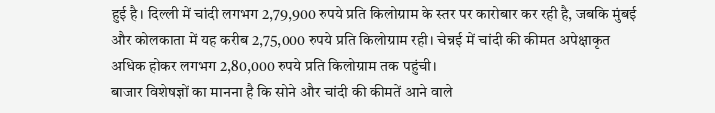हुई है। दिल्ली में चांदी लगभग 2,79,900 रुपये प्रति किलोग्राम के स्तर पर कारोबार कर रही है, जबकि मुंबई और कोलकाता में यह करीब 2,75,000 रुपये प्रति किलोग्राम रही। चेन्नई में चांदी की कीमत अपेक्षाकृत अधिक होकर लगभग 2,80,000 रुपये प्रति किलोग्राम तक पहुंची।
बाजार विशेषज्ञों का मानना है कि सोने और चांदी की कीमतें आने वाले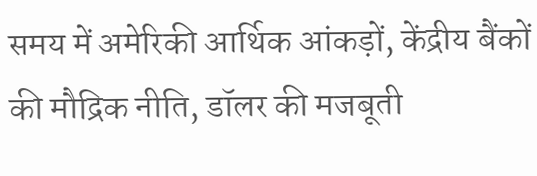समय में अमेरिकी आर्थिक आंकड़ों, केंद्रीय बैंकों की मौद्रिक नीति, डॉलर की मजबूती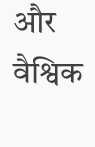और वैश्विक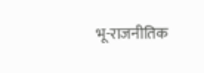भू-राजनीतिक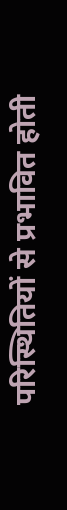परिस्थितियों से प्रभावित होती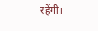रहेंगी।